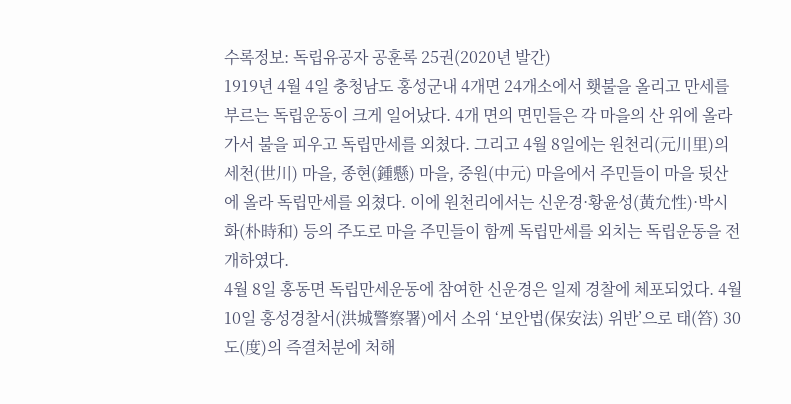수록정보: 독립유공자 공훈록 25권(2020년 발간)
1919년 4월 4일 충청남도 홍성군내 4개면 24개소에서 횃불을 올리고 만세를 부르는 독립운동이 크게 일어났다. 4개 면의 면민들은 각 마을의 산 위에 올라가서 불을 피우고 독립만세를 외쳤다. 그리고 4월 8일에는 원천리(元川里)의 세천(世川) 마을, 종현(鍾懸) 마을, 중원(中元) 마을에서 주민들이 마을 뒷산에 올라 독립만세를 외쳤다. 이에 원천리에서는 신운경·황윤성(黃允性)·박시화(朴時和) 등의 주도로 마을 주민들이 함께 독립만세를 외치는 독립운동을 전개하였다.
4월 8일 홍동면 독립만세운동에 참여한 신운경은 일제 경찰에 체포되었다. 4월 10일 홍성경찰서(洪城警察署)에서 소위 ‘보안법(保安法) 위반’으로 태(笞) 30도(度)의 즉결처분에 처해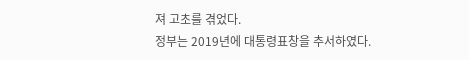져 고초를 겪었다.
정부는 2019년에 대통령표창을 추서하였다.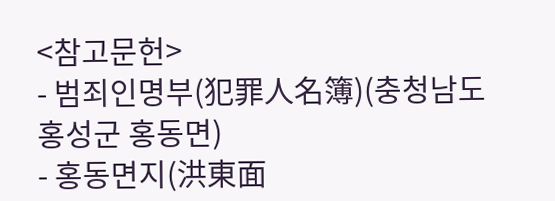<참고문헌>
- 범죄인명부(犯罪人名簿)(충청남도 홍성군 홍동면)
- 홍동면지(洪東面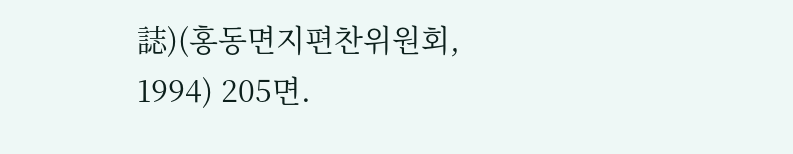誌)(홍동면지편찬위원회, 1994) 205면.